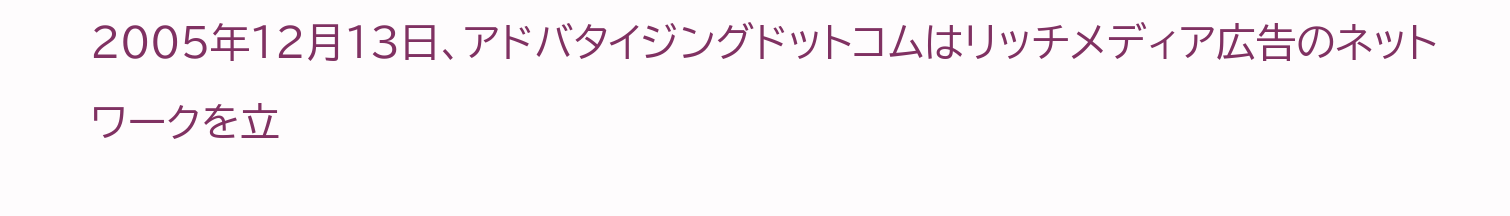2005年12月13日、アドバタイジングドットコムはリッチメディア広告のネットワークを立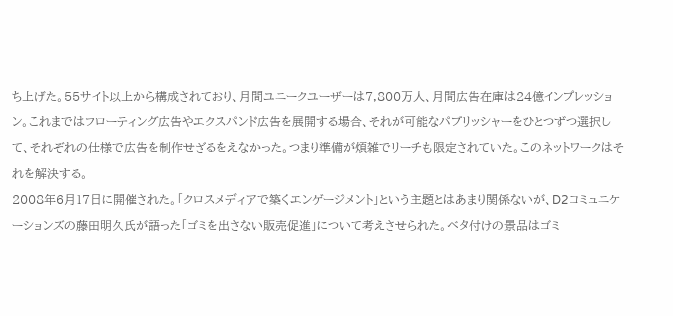ち上げた。55サイト以上から構成されており、月間ユニークユーザーは7,800万人、月間広告在庫は24億インプレッション。これまではフローティング広告やエクスパンド広告を展開する場合、それが可能なパブリッシャーをひとつずつ選択して、それぞれの仕様で広告を制作せざるをえなかった。つまり準備が煩雑でリーチも限定されていた。このネットワークはそれを解決する。
2008年6月17日に開催された。「クロスメディアで築くエンゲージメント」という主題とはあまり関係ないが、D2コミュニケーションズの藤田明久氏が語った「ゴミを出さない販売促進」について考えさせられた。ベタ付けの景品はゴミ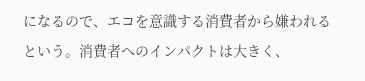になるので、エコを意識する消費者から嫌われるという。消費者へのインパクトは大きく、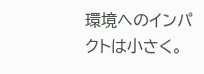環境へのインパクトは小さく。